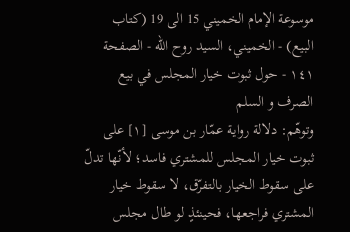موسوعة الإمام الخميني 15 الى 19 (كتاب البيع) - الخميني، السيد روح الله - الصفحة ١٤١ - حول ثبوت خيار المجلس في بيع الصرف و السلم
وتوهّم: دلالة رواية عمّار بن موسى [١] على ثبوت خيار المجلس للمشتري فاسد؛ لأنّها تدلّ على سقوط الخيار بالتفرّق، لا سقوط خيار المشتري فراجعها، فحينئذٍ لو طال مجلس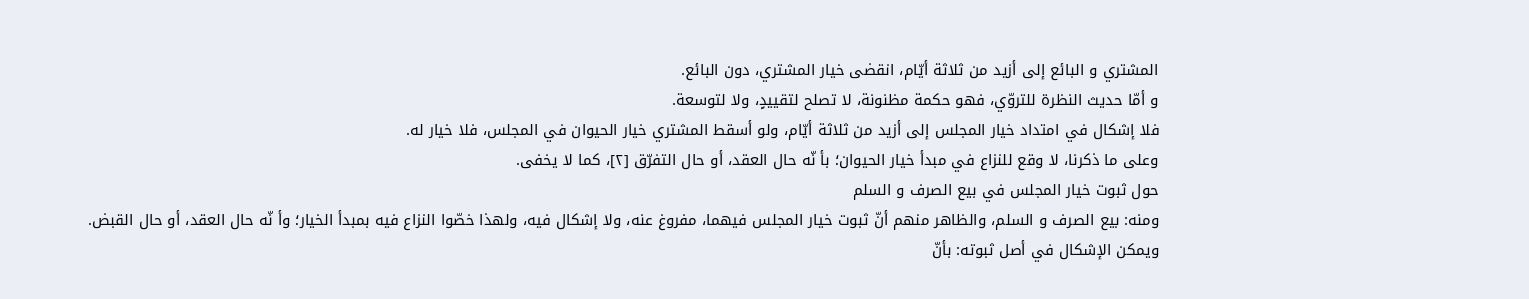المشتري و البائع إلى أزيد من ثلاثة أيّام، انقضى خيار المشتري، دون البائع.
و أمّا حديث النظرة للتروّي، فهو حكمة مظنونة، لا تصلح لتقييدٍ، ولا لتوسعة.
فلا إشكال في امتداد خيار المجلس إلى أزيد من ثلاثة أيّام، ولو أسقط المشتري خيار الحيوان في المجلس، فلا خيار له.
وعلى ما ذكرنا، لا وقع للنزاع في مبدأ خيار الحيوان؛ بأ نّه حال العقد، أو حال التفرّق [٢]، كما لا يخفى.
حول ثبوت خيار المجلس في بيع الصرف و السلم
ومنه: بيع الصرف و السلم، والظاهر منهم أنّ ثبوت خيار المجلس فيهما، مفروغ عنه، ولا إشكال فيه، ولهذا خصّوا النزاع فيه بمبدأ الخيار؛ وأ نّه حال العقد، أو حال القبض.
ويمكن الإشكال في أصل ثبوته: بأنّ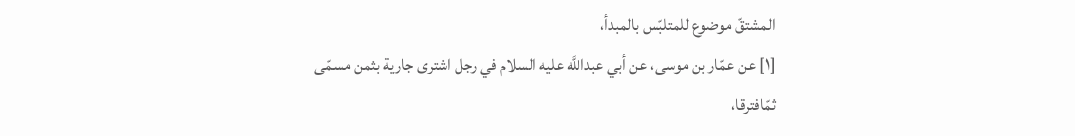المشتقّ موضوع للمتلبّس بالمبدأ،
[١] عن عمّار بن موسى، عن أبي عبداللَّه عليه السلام في رجل اشترى جارية بثمن مسمّى ثمّافترقا،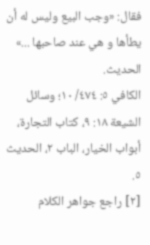فقال: «وجب البيع وليس له أن يطأها و هي عند صاحبها ...» الحديث.
الكافي ٥: ٤٧٤/ ١٠؛ وسائل الشيعة ١٨: ٩، كتاب التجارة، أبواب الخيار، الباب ٢، الحديث ٥.
[٢] راجع جواهر الكلام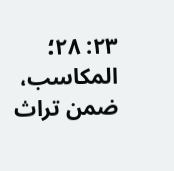٢٣: ٢٨؛ المكاسب، ضمن تراث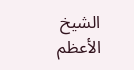الشيخ الأعظم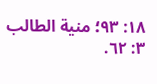١٨: ٩٣؛ منية الطالب ٣: ٦٢.